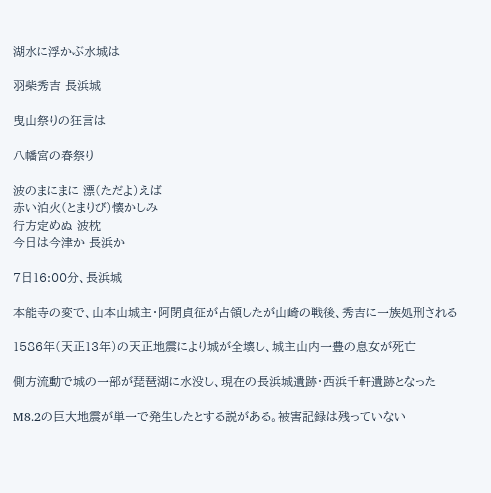湖水に浮かぶ水城は

羽柴秀吉 長浜城

曳山祭りの狂言は

八幡宮の春祭り

波のまにまに 漂(ただよ)えば
赤い泊火(とまりび)懐かしみ
行方定めぬ 波枕
今日は今津か 長浜か

7日16:00分、長浜城

本能寺の変で、山本山城主・阿閉貞征が占領したが山崎の戦後、秀吉に一族処刑される

1586年(天正13年)の天正地震により城が全壊し、城主山内一豊の息女が死亡

側方流動で城の一部が琵琶湖に水没し、現在の長浜城遺跡・西浜千軒遺跡となった

M8.2の巨大地震が単一で発生したとする説がある。被害記録は残っていない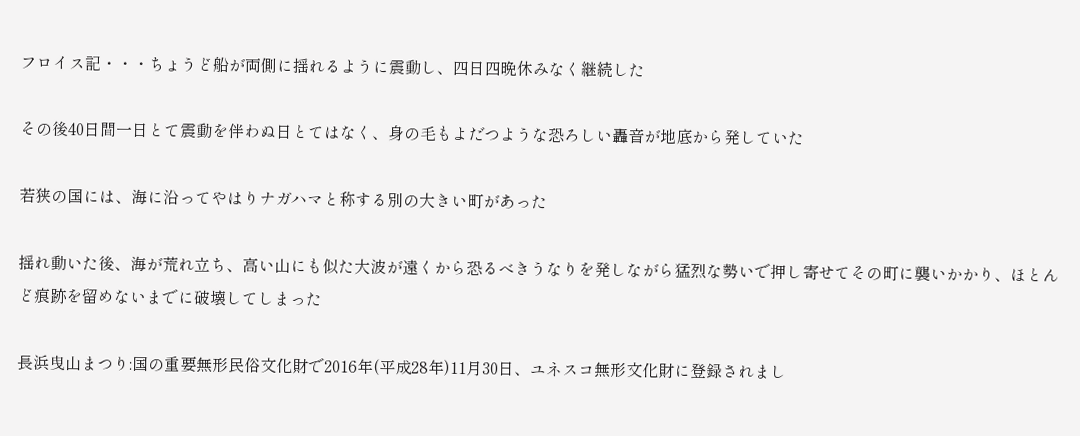フロイス記・・・ちょうど船が両側に揺れるように震動し、四日四晩休みなく継続した

その後40日間一日とて震動を伴わぬ日とてはなく、身の毛もよだつような恐ろしい轟音が地底から発していた

若狭の国には、海に沿ってやはりナガハマと称する別の大きい町があった

揺れ動いた後、海が荒れ立ち、高い山にも似た大波が遠くから恐るべきうなりを発しながら猛烈な勢いで押し寄せてその町に襲いかかり、ほとんど痕跡を留めないまでに破壊してしまった

長浜曳山まつり:国の重要無形民俗文化財で2016年(平成28年)11月30日、ユネスコ無形文化財に登録されまし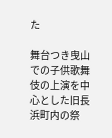た

舞台つき曳山での子供歌舞伎の上演を中心とした旧長浜町内の祭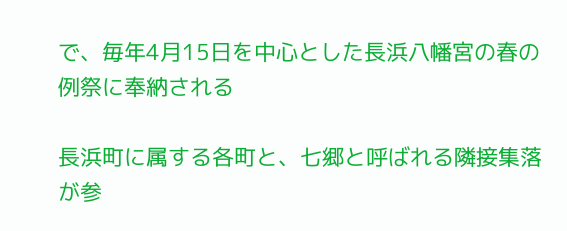で、毎年4月15日を中心とした長浜八幡宮の春の例祭に奉納される

長浜町に属する各町と、七郷と呼ばれる隣接集落が参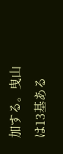加する。曳山は13基ある